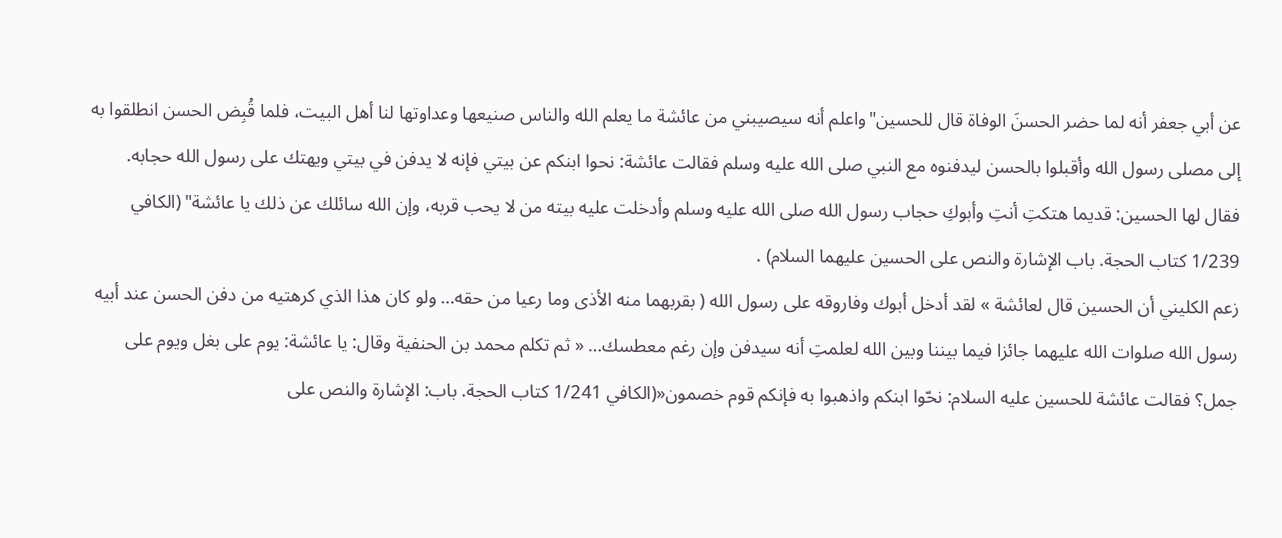عن أبي جعفر أنه لما حضر الحسنَ الوفاة قال للحسين"واعلم أنه سيصيبني من عائشة ما يعلم الله والناس صنيعها وعداوتها لنا أهل البيت، فلما قُبِض الحسن انطلقوا به إلى مصلى رسول الله وأقبلوا بالحسن ليدفنوه مع النبي صلى الله عليه وسلم فقالت عائشة: نحوا ابنكم عن بيتي فإنه لا يدفن في بيتي ويهتك على رسول الله حجابه. فقال لها الحسين: قديما هتكتِ أنتِ وأبوكِ حجاب رسول الله صلى الله عليه وسلم وأدخلت عليه بيته من لا يحب قربه، وإن الله سائلك عن ذلك يا عائشة" (الكافي 1/239 كتاب الحجة. باب الإشارة والنص على الحسين عليهما السلام) .
زعم الكليني أن الحسين قال لعائشة » لقد أدخل أبوك وفاروقه على رسول الله ( بقربهما منه الأذى وما رعيا من حقه… ولو كان هذا الذي كرهتيه من دفن الحسن عند أبيه رسول الله صلوات الله عليهما جائزا فيما بيننا وبين الله لعلمتِ أنه سيدفن وإن رغم معطسك… « ثم تكلم محمد بن الحنفية وقال: يا عائشة: يوم على بغل ويوم على جمل؟ فقالت عائشة للحسين عليه السلام: نحّوا ابنكم واذهبوا به فإنكم قوم خصمون«(الكافي 1/241 كتاب الحجة. باب: الإشارة والنص على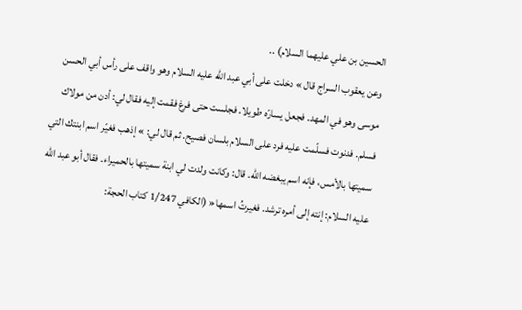الحسين بن علي عليهما السلام) ..
وعن يعقوب السراج قال » دخلت على أبي عبد الله عليه السلام وهو واقف على رأس أبي الحسن موسى وهو في المهد. فجعل يسارّه طويلا. فجلست حتى فرغ فقمت إليه فقال لي: أدن من مولاك فسلم. فدنوت فسلّمت عليه فرد على السلام بلسان فصيح. ثم قال لي: » إذهب فغيّر اسم ابنتك التي سميتها بالأمس، فإنه اسم يبغضه الله. قال: وكانت ولدت لي ابنة سميتها بالحميراء. فقال أبو عبد الله عليه السلام: إنته إلى أمره ترشد. فغيرتُ اسمها« (الكافي 1/247 كتاب الحجة: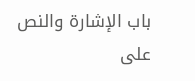باب الإشارة والنص على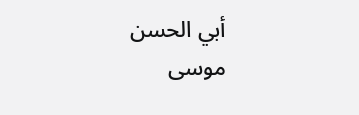أبي الحسن موسى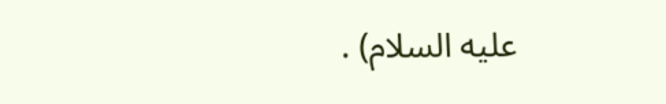عليه السلام) .